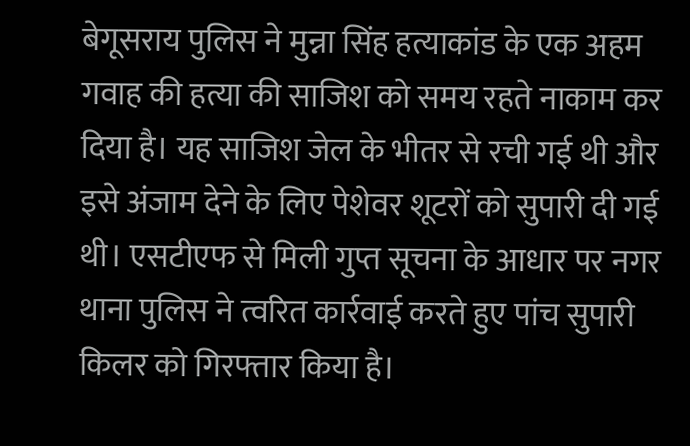बेगूसराय पुलिस ने मुन्ना सिंह हत्याकांड के एक अहम गवाह की हत्या की साजिश को समय रहते नाकाम कर दिया है। यह साजिश जेल के भीतर से रची गई थी और इसे अंजाम देने के लिए पेशेवर शूटरों को सुपारी दी गई थी। एसटीएफ से मिली गुप्त सूचना के आधार पर नगर थाना पुलिस ने त्वरित कार्रवाई करते हुए पांच सुपारी किलर को गिरफ्तार किया है।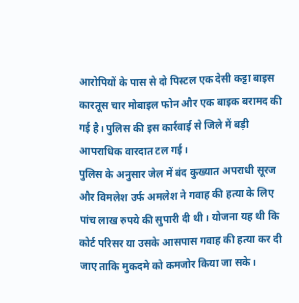आरोपियों के पास से दो पिस्टल एक देसी कट्टा बाइस कारतूस चार मोबाइल फोन और एक बाइक बरामद की गई है। पुलिस की इस कार्रवाई से जिले में बड़ी आपराधिक वारदात टल गई।
पुलिस के अनुसार जेल में बंद कुख्यात अपराधी सूरज और विमलेश उर्फ अमलेश ने गवाह की हत्या के लिए पांच लाख रुपये की सुपारी दी थी। योजना यह थी कि कोर्ट परिसर या उसके आसपास गवाह की हत्या कर दी जाए ताकि मुकदमे को कमजोर किया जा सके।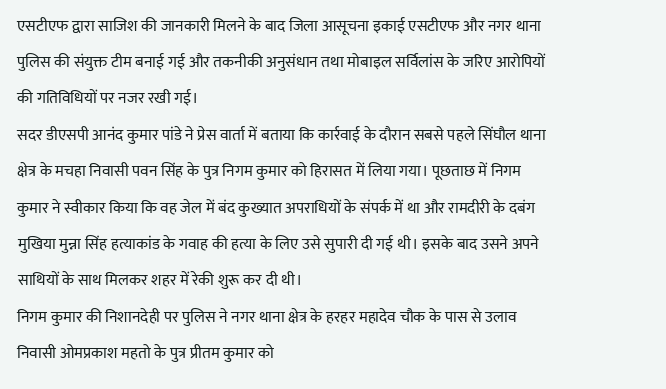एसटीएफ द्वारा साजिश की जानकारी मिलने के बाद जिला आसूचना इकाई एसटीएफ और नगर थाना पुलिस की संयुक्त टीम बनाई गई और तकनीकी अनुसंधान तथा मोबाइल सर्विलांस के जरिए आरोपियों की गतिविधियों पर नजर रखी गई।
सदर डीएसपी आनंद कुमार पांडे ने प्रेस वार्ता में बताया कि कार्रवाई के दौरान सबसे पहले सिंघौल थाना क्षेत्र के मचहा निवासी पवन सिंह के पुत्र निगम कुमार को हिरासत में लिया गया। पूछताछ में निगम कुमार ने स्वीकार किया कि वह जेल में बंद कुख्यात अपराधियों के संपर्क में था और रामदीरी के दबंग मुखिया मुन्ना सिंह हत्याकांड के गवाह की हत्या के लिए उसे सुपारी दी गई थी। इसके बाद उसने अपने साथियों के साथ मिलकर शहर में रेकी शुरू कर दी थी।
निगम कुमार की निशानदेही पर पुलिस ने नगर थाना क्षेत्र के हरहर महादेव चौक के पास से उलाव निवासी ओमप्रकाश महतो के पुत्र प्रीतम कुमार को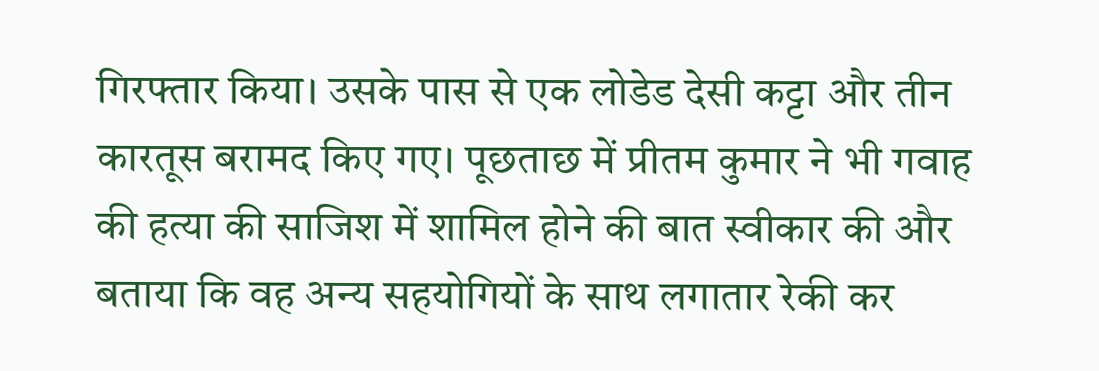गिरफ्तार किया। उसके पास से एक लोडेड देसी कट्टा और तीन कारतूस बरामद किए गए। पूछताछ में प्रीतम कुमार ने भी गवाह की हत्या की साजिश में शामिल होने की बात स्वीकार की और बताया कि वह अन्य सहयोगियों के साथ लगातार रेकी कर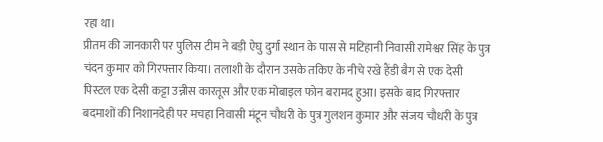रहा था।
प्रीतम की जानकारी पर पुलिस टीम ने बड़ी ऐघु दुर्गा स्थान के पास से मटिहानी निवासी रामेश्वर सिंह के पुत्र चंदन कुमार को गिरफ्तार किया। तलाशी के दौरान उसके तकिए के नीचे रखे हैंडी बैग से एक देसी पिस्टल एक देसी कट्टा उन्नीस कारतूस और एक मोबाइल फोन बरामद हुआ। इसके बाद गिरफ्तार बदमाशों की निशानदेही पर मचहा निवासी मंटून चौधरी के पुत्र गुलशन कुमार और संजय चौधरी के पुत्र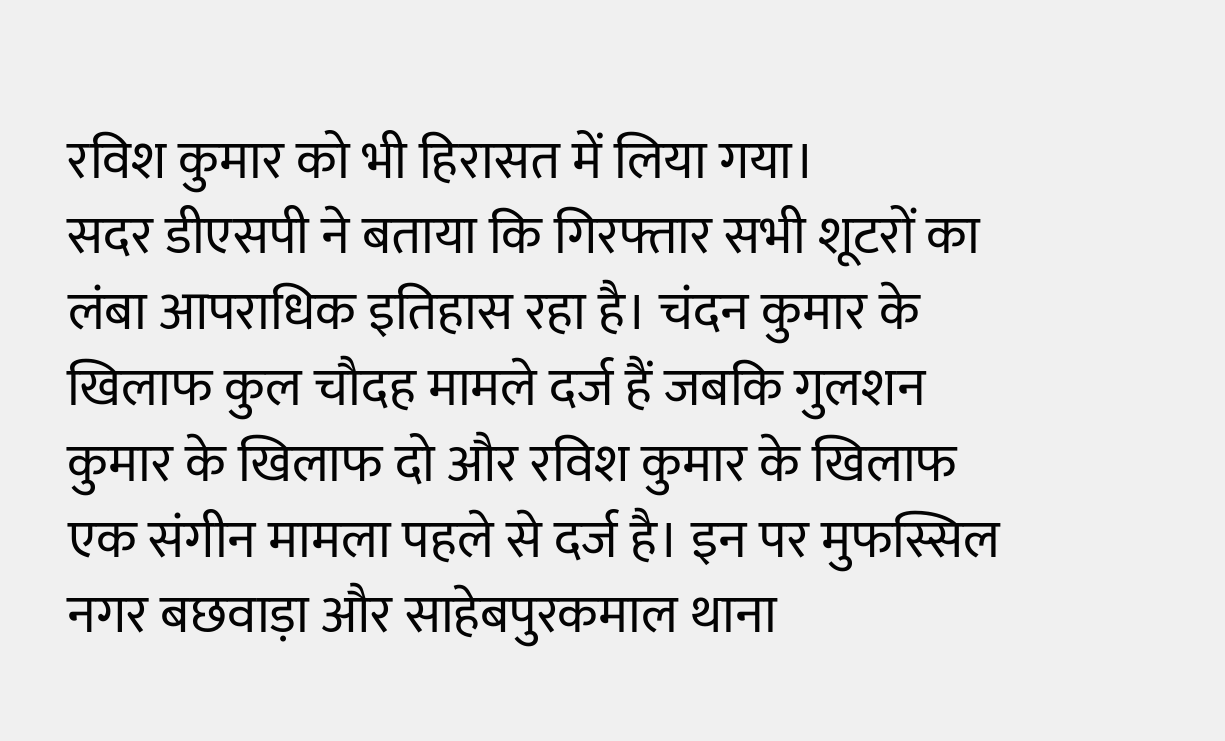रविश कुमार को भी हिरासत में लिया गया।
सदर डीएसपी ने बताया कि गिरफ्तार सभी शूटरों का लंबा आपराधिक इतिहास रहा है। चंदन कुमार के खिलाफ कुल चौदह मामले दर्ज हैं जबकि गुलशन कुमार के खिलाफ दो और रविश कुमार के खिलाफ एक संगीन मामला पहले से दर्ज है। इन पर मुफस्सिल नगर बछवाड़ा और साहेबपुरकमाल थाना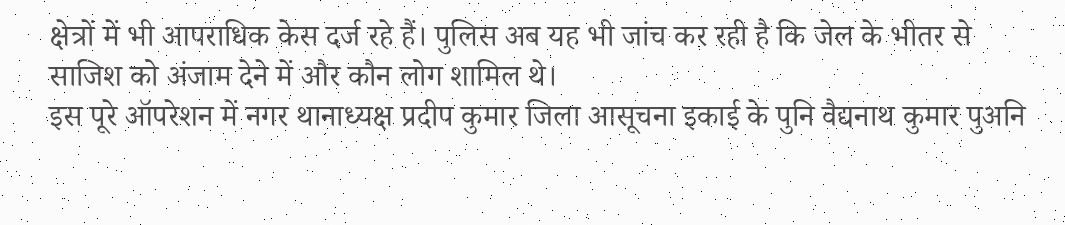क्षेत्रों में भी आपराधिक केस दर्ज रहे हैं। पुलिस अब यह भी जांच कर रही है कि जेल के भीतर से साजिश को अंजाम देने में और कौन लोग शामिल थे।
इस पूरे ऑपरेशन में नगर थानाध्यक्ष प्रदीप कुमार जिला आसूचना इकाई के पुनि वैद्यनाथ कुमार पुअनि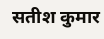सतीश कुमार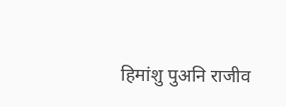हिमांशु पुअनि राजीव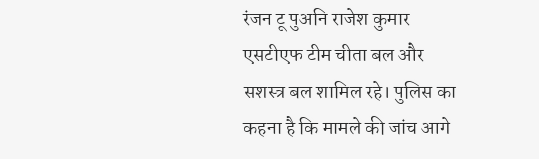रंजन टू पुअनि राजेश कुमार एसटीएफ टीम चीता बल और सशस्त्र बल शामिल रहे। पुलिस का कहना है कि मामले की जांच आगे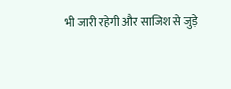भी जारी रहेगी और साजिश से जुड़े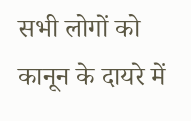सभी लोगों को कानून के दायरे में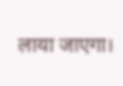लाया जाएगा।